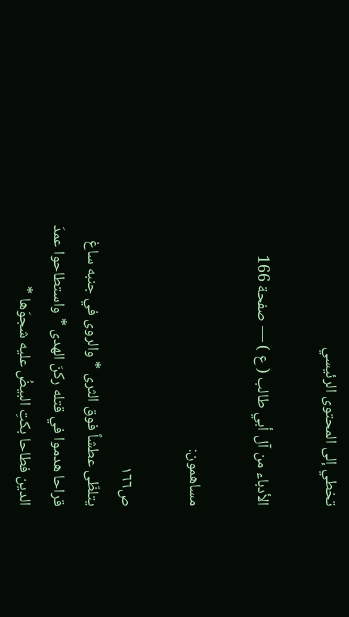تخطي إلى المحتوى الرئيسي

الأدباء من آل أبي طالب ( ع ) — صفحة 166

مساهمون:

ص١٦٦
يتلظّى عطشاً فوق الثرى * والروى في جنبه ساغ قراحا هدموا في قتله ركنَ الهدى * واستطاحوا عمدَ الدين فطاحا بكتِ البيضُ عليه شجوَها *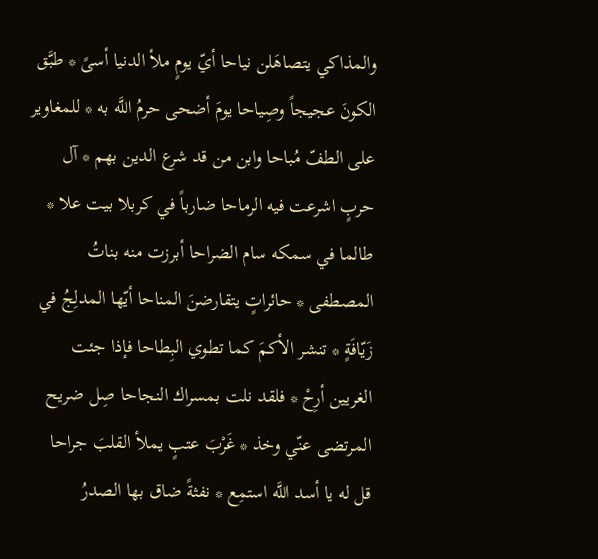والمذاكي يتصاهَلن نياحا أيّ يومٍ ملأ الدنيا أسىً * طبَّق الكونَ عجيجاً وصِياحا يومَ أضحى حرمُ اللَّه به * للمغاوير على الطفّ مُباحا وابن من قد شرع الدين بهم * آل حربٍ اشرعت فيه الرماحا ضارباً في كربلا بيت علا * طالما في سمكه سام الضراحا أبرزت منه بناتُ المصطفى * حائراتٍ يتقارضنَ المناحا أيّها المدلِجُ في زَيّافَةٍ * تنشر الأكمَ كما تطوي البِطاحا فإذا جئت الغريين أرِحْ * فلقد نلت بمسراك النجاحا صِل ضريح المرتضى عنّي وخذ * غَرْبَ عتبٍ يملأ القلبَ جراحا
قل له يا أسد اللَّه استمِع * نفثةً ضاق بها الصدرُ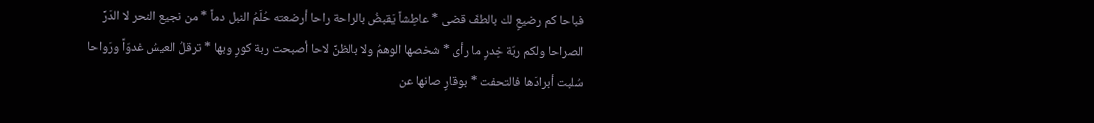فباحا كم رضيعٍ لك بالطفّ قضى * عاطِشاً يَقبضُ بالراحة راحا أرضعته حُلَمُ النبل دماً * من نجيع النحر لا الدَرِّ الصراحا ولكم ربّة خِدرٍ ما رأى * شخصها الوهمُ ولا بالظنِّ لاحا أصبحت ربة كورٍ وبها * ترقلُ العيسُ غدوّاً ورَواحا سُلبت أبرادَها فالتحفت * بوقارٍ صانها عن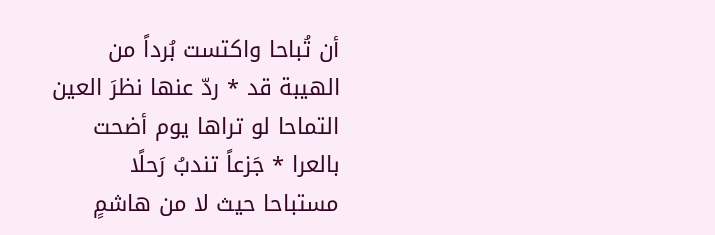أن تُباحا واكتست بُرداً من الهيبة قد * ردّ عنها نظرَ العين التماحا لو تراها يوم أضحت بالعرا * جَزعاً تندبُ رَحلًا مستباحا حيث لا من هاشمٍ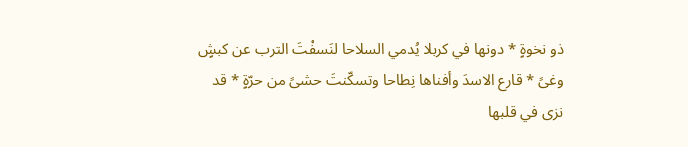ذو نخوةٍ * دونها في كربلا يُدمي السلاحا لنَسفْتَ الترب عن كبشٍ وغىً * قارع الاسدَ وأفناها نِطاحا وتسكّنتَ حشىً من حرّةٍ * قد نزى في قلبها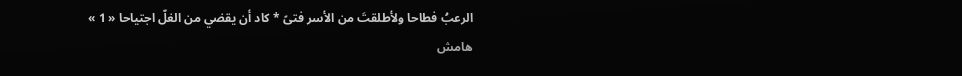الرعبُ فطاحا ولأطلقتَ من الأسر فتىً * كاد أن يقضي من الغلّ اجتياحا « 1 »
هامش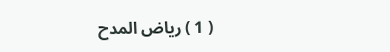( 1 ) رياض المدح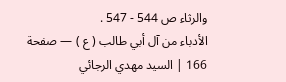والرثاء ص 544 - 547 .
الأدباء من آل أبي طالب ( ع ) — صفحة 166 | السيد مهدي الرجائي